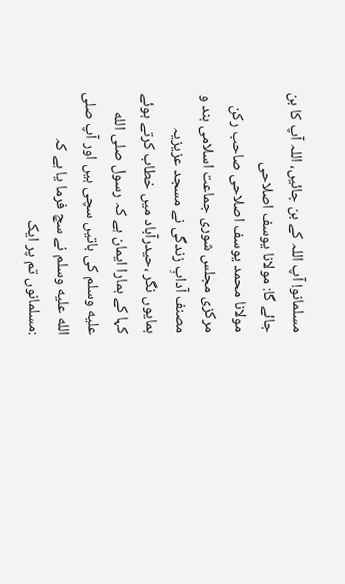مسلمانو! آپ اللہ کے بن جائیں، اللہ آپ کا بن جائے گا: مولانا یوسف اصلاحی
مولانا محمد یوسف اصلاحی صاحب رکن مرکزی مجلس شوری جماعت اسلامی ہند و مصنف آدابِ زندگی نے مسجد عزیزیہ ہمایوں نگر ،حیدرآباد میں خطاب کرتے ہوئے کہا کے ہمارا ایمان ہے کہ رسول صلى الله عليه وسلم کی باتیں سچی ہیں اور آپ صلى الله عليه وسلم نے سچ فرما یا ہے کہ :مسلمانوں تم پر ایک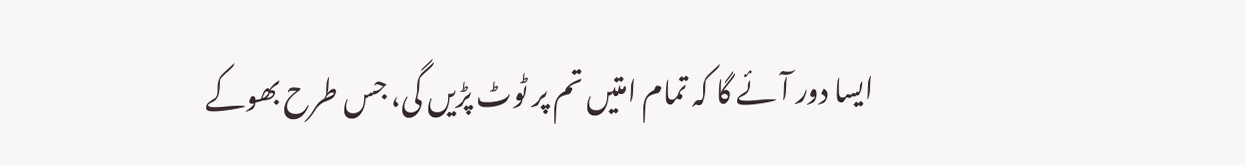ایسا دور آئے گا کہ تمام امتیں تم پر ٹوٹ پڑیں گی، جس طرح بھوکے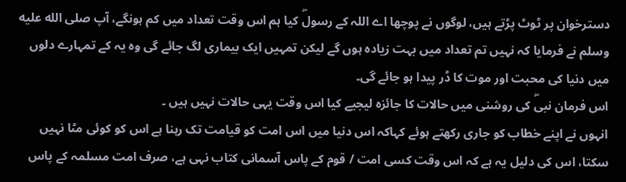دسترخوان پر ٹوٹ پڑتے ہیں، لوگوں نے پوچھا اے اللہ کے رسولۖ کیا ہم اس وقت تعداد میں کم ہونگے، آپ صلى الله عليه وسلم نے فرمایا کہ نہیں تم تعداد میں بہت زیادہ ہوں گے لیکن تمہیں ایک بیماری لگ جائے گی وہ یہ کے تمہارے دلوں میں دنیا کی محبت اور موت کا ڈر پیدا ہو جائے گی۔
اس فرمان نبیۖ کی روشنی میں حالات کا جائزہ لیجیے کیا اس وقت یہی حالات نہیں ہیں ۔
انہوں نے اپنے خطاب کو جاری رکھتے ہوئے کہاکہ اس دنیا میں اس امت کو قیامت تک رہنا ہے اس کو کوئی مٹا نہیں سکتا، اس کی دلیل یہ ہے کہ اس وقت کسی امت / قوم کے پاس آسمانی کتاب نہی ہے، صرف امت مسلمہ کے پاس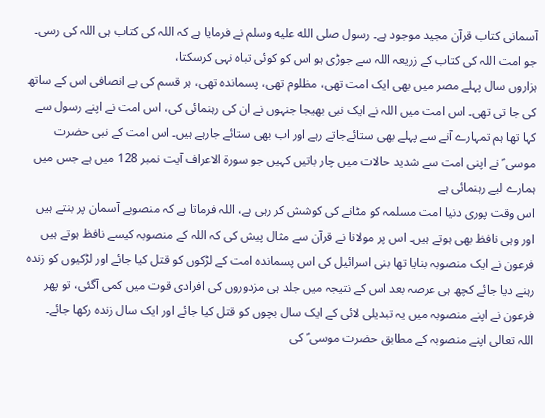آسمانی کتاب قرآن مجید موجود ہے۔ رسول صلى الله عليه وسلم نے فرمایا ہے کہ اللہ کی کتاب ہی اللہ کی رسی۔ جو امت اللہ کی کتاب کے زریعہ اللہ سے جوڑی ہو اس کو کوئی تباہ نہی کرسکتا،
ہزاروں سال پہلے مصر میں بھی ایک امت تھی، مظلوم تھی، پسماندہ تھی، ہر قسم کی بے انصافی اس کے ساتھ کی جا تی تھی۔ اس امت میں اللہ نے ایک نبی بھیجا جنہوں نے ان کی رہنمائی کی، اس امت نے اپنے رسول سے کہا تھا ہم تمہارے آنے سے پہلے بھی ستائےجاتے رہے اور اب بھی ستائے جارہے ہیں۔ اس امت کے نبی حضرت موسی ؑ نے اپنی امت سے شدید حالات میں چار باتیں کہیں جو سورۃ الاعراف آیت نمبر 128 میں ہے جس میں ہمارے لیے رہنمائی ہے
اس وقت پوری دنیا امت مسلمہ کو مٹانے کی کوشش کر رہی ہے، اللہ فرماتا ہے کہ منصوبے آسمان پر بنتے ہیں اور وہی نافظ بھی ہوتے ہیں۔ اس پر مولانا نے قرآن سے مثال پیش کی کہ اللہ کے منصوبہ کیسے نافظ ہوتے ہیں فرعون نے ایک منصوبہ بنایا تھا بنی اسرائیل کی اس پسماندہ امت کے لڑکوں کو قتل کیا جائے اور لڑکیوں کو زندہ رہنے دیا جائے کچھ ہی عرصہ بعد اس کے نتیجہ میں جلد ہی مزدوروں کی افرادی قوت میں کمی آگئی، تو پھر فرعون نے اپنے منصوبہ میں یہ تبدیلی لائی کے ایک سال بچوں کو قتل کیا جائے اور ایک سال زندہ رکھا جائے۔
اللہ تعالی اپنے منصوبہ کے مطابق حضرت موسی ؑ کی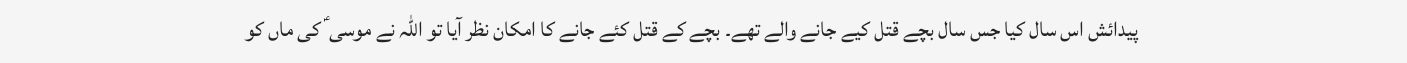پیدائش اس سال کیا جس سال بچے قتل کیے جانے والے تھے۔ بچے کے قتل کئے جانے کا امکان نظر آیا تو اللہ نے موسی ؑ کی ماں کو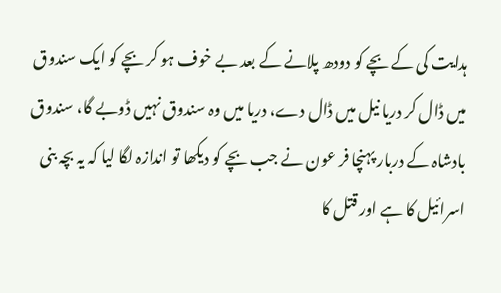ہدایت کی کے بچے کو دودھ پلانے کے بعد بے خوف ہو کر بچے کو ایک سندوق میں ڈال کر دریا نیل میں ڈال دے، دریا میں وہ سندوق نہیں ڈوبے گا، سندوق بادشاہ کے دربار پہنچا فر عون نے جب بچے کو دیکھا تو اندازہ لگا لیا کہ یہ بچہ بنی اسرائیل کا ہے اور قتل کا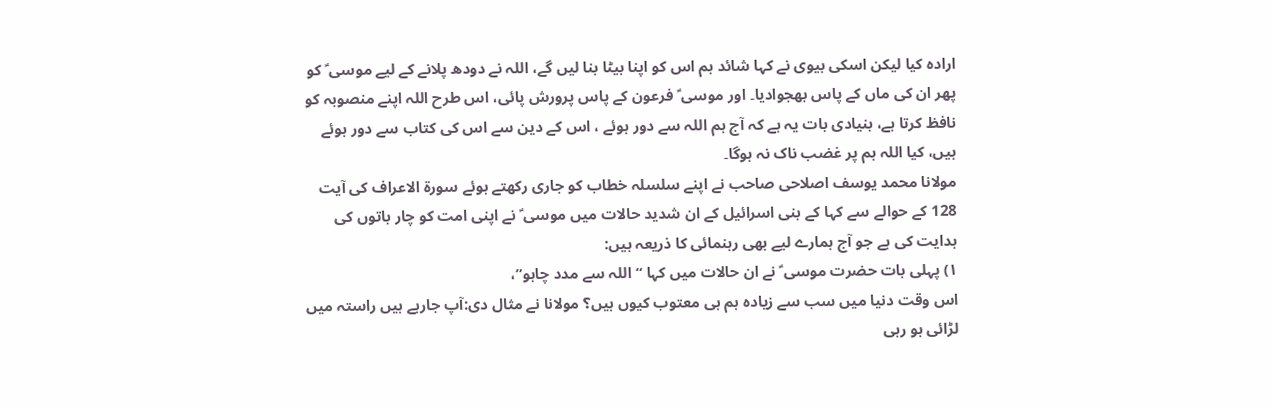ارادہ کیا لیکن اسکی بیوی نے کہا شائد ہم اس کو اپنا بیٹا بنا لیں گے، اللہ نے دودھ پلانے کے لیے موسی ؑ کو پھر ان کی ماں کے پاس بھجوادیا۔ اور موسی ؑ فرعون کے پاس پرورش پائی، اس طرح اللہ اپنے منصوبہ کو نافظ کرتا ہے، بنیادی بات یہ ہے کہ آج ہم اللہ سے دور ہوئے ، اس کے دین سے اس کی کتاب سے دور ہوئے ہیں، کیا اللہ ہم پر غضب ناک نہ ہوگا۔
مولانا محمد یوسف اصلاحی صاحب نے اپنے سلسلہ خطاب کو جاری رکھتے ہوئے سورۃ الاعراف کی آیت 128 کے حوالے سے کہا کے بنی اسرائیل کے ان شدید حالات میں موسی ؑ نے اپنی امت کو چار باتوں کی ہدایت کی ہے جو آج ہمارے لیے بھی رہنمائی کا ذریعہ ہیں:
۱) پہلی بات حضرت موسی ؑ نے ان حالات میں کہا “اللہ سے مدد چاہو”،
اس وقت دنیا میں سب سے زیادہ ہم ہی معتوب کیوں ہیں؟ مولانا نے مثال دی:آپ جارہے ہیں راستہ میں لڑائی ہو رہی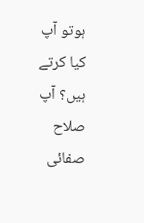ہوتو آپ کیا کرتے ہیں؟ آپ صلاح صفائی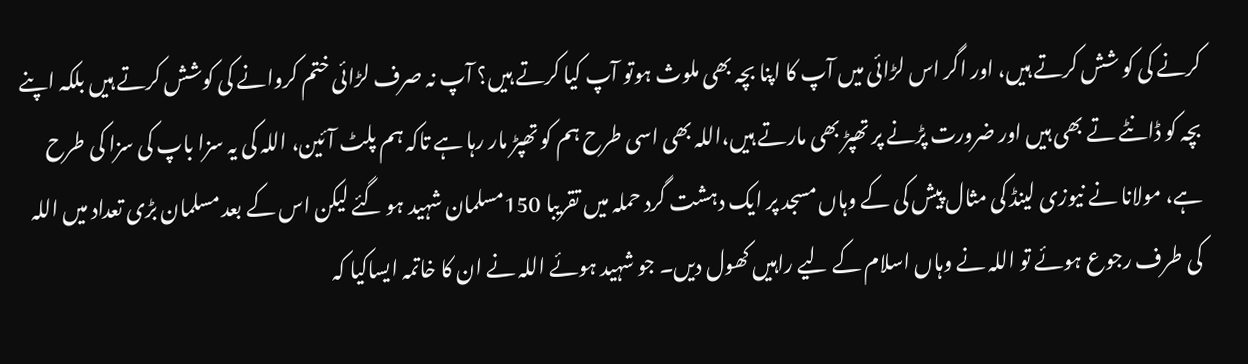کرنے کی کو شش کرتے ہیں، اور اگر اس لڑائی میں آپ کا اپنا بچہ بھی ملوث ہوتو آپ کیا کرتے ہیں؟ آپ نہ صرف لڑائی ختم کروانے کی کوشش کرتے ہیں بلکہ اپنے بچہ کو ڈانٹے تے بھی ہیں اور ضرورت پڑنے پر تھپڑ بھی مارتے ہیں،اللہ بھی اسی طرح ہم کو تھپڑ مار رہا ہے تاکہ ہم پلٹ آئین، اللہ کی یہ سزا باپ کی سزا کی طرح ہے، مولانا نے نیوزی لینڈ کی مثال پیش کی کے وہاں مسجد پر ایک دہشت گرد حملہ میں تقریبا 150مسلمان شہید ہو گئے لیکن اس کے بعد مسلمان بڑی تعداد میں اللہ کی طرف رجوع ہوئے تو اللہ نے وہاں اسلام کے لیے راہیں کھول دیں۔ جو شہید ہوئے اللہ نے ان کا خاتمہ ایساکیا کہ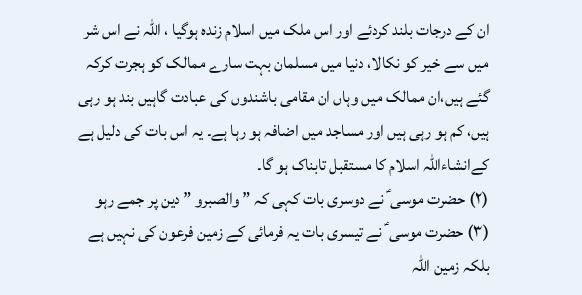ان کے درجات بلند کردئے اور اس ملک میں اسلام زندہ ہوگیا ، اللہ نے اس شر میں سے خیر کو نکالا، دنیا میں مسلمان بہت سارے ممالک کو ہجرت کرکہ گئے ہیں،ان ممالک میں وہاں ان مقامی باشندوں کی عبادت گاہیں بند ہو رہی ہیں، کم ہو رہی ہیں اور مساجد میں اضافہ ہو رہا ہے۔ یہ اس بات کی دلیل ہے کےانشاءاللہ اسلام کا مستقبل تابناک ہو گا۔
(۲) حضرت موسی ؑ نے دوسری بات کہی کہ ” والصبرو ” دین پر جمے رہو
(۳) حضرت موسی ؑ نے تیسری بات یہ فرمائی کے زمین فرعون کی نہیں ہے بلکہ زمین اللہ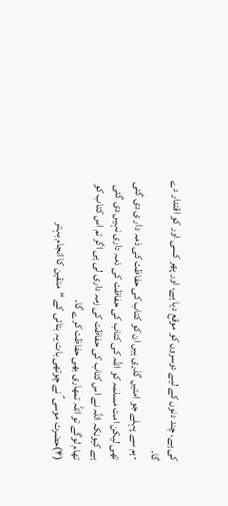کی ہے، چند دنوں کے لیے دوسروں کو موقع دیا ہے، اور پھر کسی اور کو اقتدار دے گا۔
-ہم سے پہلے جو امتیں گذری ہیں ان کو کتاب کی حفاظت کی ذمہ دار ی دی گئی تھی لیکن امت مسلمہ کو اللہ کی کتاب کی حفاظت کی ذمہ داری نہیں دی گئی ہے کیونکہ اللہ نے اس کتاب کی حفاظت کی زمہ داری لی ہی اگر تم اس کتاب کو تھام لوگے تو اللہ تمھاری بھی حفاظت کرے گا۔
(۴)حضرت موسی ؑ نے چوتھی بات یہ بتائی کے “متقین کا انجام بہتر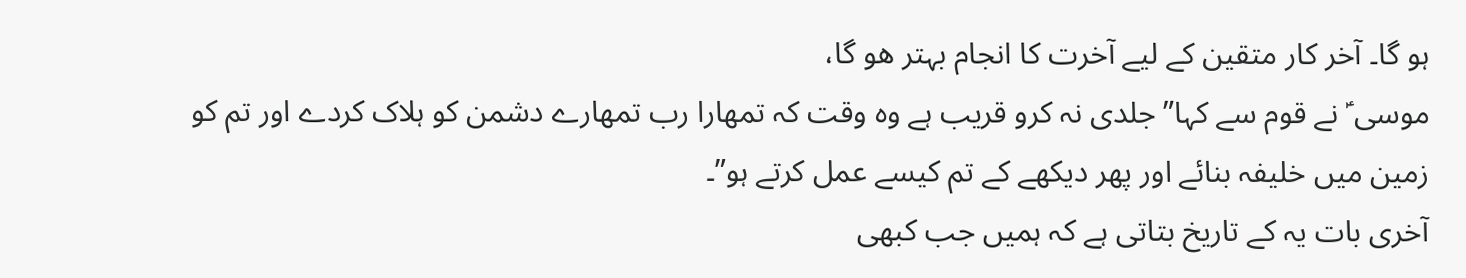ہو گا۔ آخر کار متقین کے لیے آخرت کا انجام بہتر ھو گا،
موسی ؑ نے قوم سے کہا” جلدی نہ کرو قریب ہے وہ وقت کہ تمھارا رب تمھارے دشمن کو ہلاک کردے اور تم کو زمین میں خلیفہ بنائے اور پھر دیکھے کے تم کیسے عمل کرتے ہو”۔
آخری بات یہ کے تاریخ بتاتی ہے کہ ہمیں جب کبھی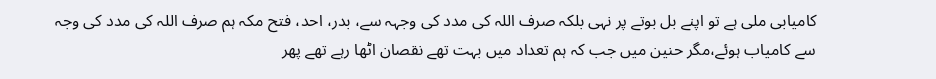کامیابی ملی ہے تو اپنے بل بوتے پر نہی بلکہ صرف اللہ کی مدد کی وجہہ سے، بدر، احد، فتح مکہ ہم صرف اللہ کی مدد کی وجہ سے کامیاب ہوئے،مگر حنین میں جب کہ ہم تعداد میں بہت تھے نقصان اٹھا رہے تھے پھر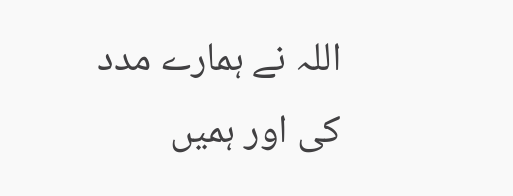اللہ نے ہمارے مدد کی اور ہمیں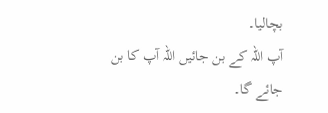بچالیا۔
آپ اللہ کے بن جائیں اللہ آپ کا بن جائے گا۔